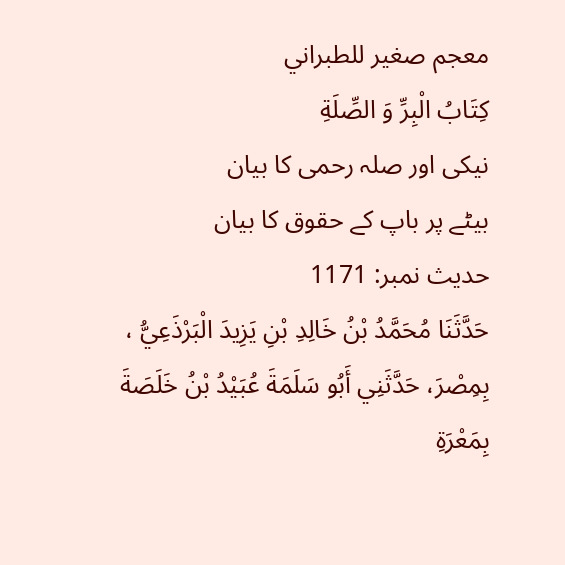معجم صغير للطبراني
كِتَابُ الْبِرِّ وَ الصِّلَةِ
نیکی اور صلہ رحمی کا بیان
بیٹے پر باپ کے حقوق کا بیان
حدیث نمبر: 1171
حَدَّثَنَا مُحَمَّدُ بْنُ خَالِدِ بْنِ يَزِيدَ الْبَرْذَعِيُّ ، بِمِصْرَ، حَدَّثَنِي أَبُو سَلَمَةَ عُبَيْدُ بْنُ خَلَصَةَ بِمَعْرَةِ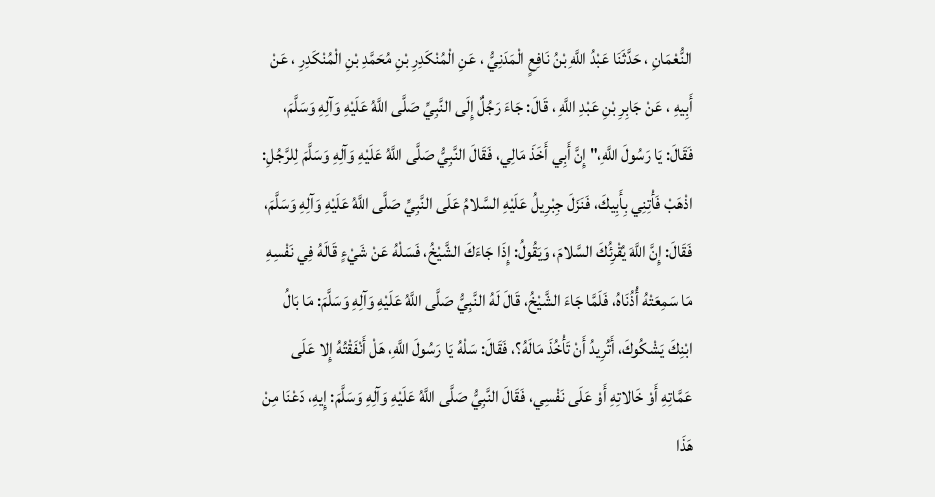النُّعْمَانِ ، حَدَّثَنَا عَبْدُ اللَّهِ بْنُ نَافِعٍ الْمَدَنِيُّ ، عَنِ الْمُنْكَدِرِ بْنِ مُحَمَّدِ بْنِ الْمُنْكَدِرِ ، عَنْ أَبِيهِ ، عَنْ جَابِرِ بْنِ عَبْدِ اللَّهِ ، قَالَ: جَاءَ رَجُلٌ إِلَى النَّبِيِّ صَلَّى اللَّهُ عَلَيْهِ وَآلِهِ وَسَلَّمَ، فَقَالَ: يَا رَسُولَ اللَّهِ،" إِنَّ أَبِي أَخَذَ مَالِي، فَقَالَ النَّبِيُّ صَلَّى اللَّهُ عَلَيْهِ وَآلِهِ وَسَلَّمَ لِلرَّجُلِ: اذْهَبْ فَأْتِنِي بِأَبِيكَ، فَنَزَلَ جِبْرِيلُ عَلَيْهِ السَّلامُ عَلَى النَّبِيِّ صَلَّى اللَّهُ عَلَيْهِ وَآلِهِ وَسَلَّمَ، فَقَالَ: إِنَّ اللَّهَ يُقْرِئُكَ السَّلامَ، وَيَقُولُ: إِذَا جَاءَكَ الشَّيْخُ، فَسَلْهُ عَنْ شَيْءٍ قَالَهُ فِي نَفْسِهِ مَا سَمِعَتْهُ أُذُنَاهُ، فَلَمَّا جَاءَ الشَّيْخُ، قَالَ لَهُ النَّبِيُّ صَلَّى اللَّهُ عَلَيْهِ وَآلِهِ وَسَلَّمَ: مَا بَالُ ابْنِكَ يَشْكُوكَ، أَتُرِيدُ أَنْ تَأْخُذَ مَالَهُ؟، فَقَالَ: سَلْهُ يَا رَسُولَ اللَّهِ، هَلْ أَنْفَقْتُهُ إِلا عَلَى عَمَّاتِهِ أَوْ خَالاتِهِ أَوْ عَلَى نَفْسِي، فَقَالَ النَّبِيُّ صَلَّى اللَّهُ عَلَيْهِ وَآلِهِ وَسَلَّمَ: إِيهِ، دَعْنَا مِنْ هَذَا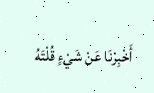أَخْبِرْنَا عَنْ شَيْءٍ قُلْتَهُ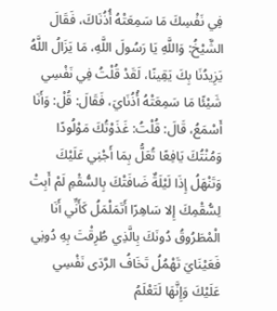فِي نَفْسِكَ مَا سَمِعَتْهُ أُذُنَاكَ، فَقَالَ الشَّيْخُ: وَاللَّهِ يَا رَسُولَ اللَّهِ، مَا يَزَالُ اللَّهُ يَزِيدُنَا بِكَ يَقِينًا، لَقَدْ قُلْتُ فِي نَفْسِي شَيْئًا مَا سَمِعَتْهُ أُذُنَايَ، فَقَالَ: قُلْ: وَأَنَا أَسْمَعُ، قَالَ: قُلْتُ: غَذَوْتُكَ مَوْلُودًا وَمُنْتُكَ يَافِعًا تُعَلُّ بِمَا أَجْنِي عَلَيْكَ وَتَنْهَلُ إِذَا لَيْلَةٌ ضَافَتْكَ بِالسُّقْمِ لَمْ أَبِتْ لِسُّقْمِكَ إِلا سَاهِرًا أَتَمَلْمَلُ كَأَنِّي أَنَا الْمْطَرُوقُ دُونَكَ بِالَّذِي طُرِقْتَ بِهِ دُونِي فَعَيْنَايَ تَهْمُلُ تَخَافُ الرَّدَى نَفْسِي عَلَيْكَ وَإِنَّهَا لَتَعْلَمُ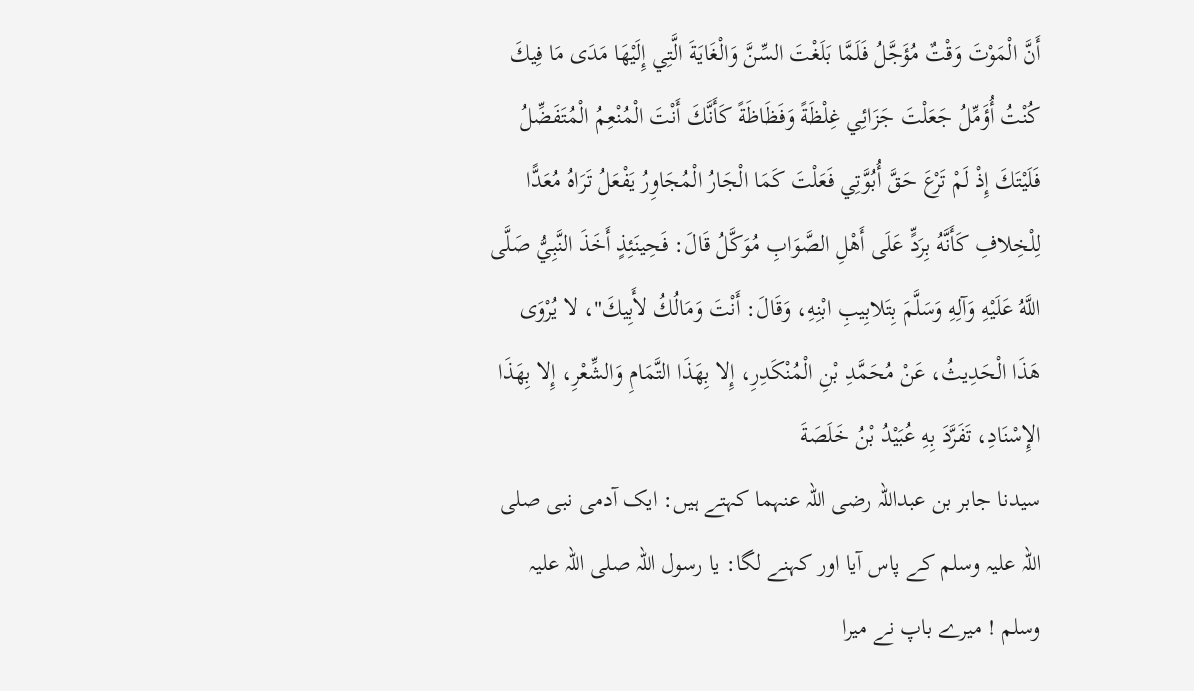أَنَّ الْمَوْتَ وَقْتٌ مُؤَجَّلُ فَلَمَّا بَلَغْتَ السِّنَّ وَالْغَايَةَ الَّتِي إِلَيْهَا مَدَى مَا فِيكَ كُنْتُ أُؤَمِّلُ جَعَلْتَ جَزَائِي غِلْظَةً وَفَظَاظَةً كَأَنَّكَ أَنْتَ الْمُنْعِمُ الْمُتَفَضِّلُ فَلَيْتَكَ إِذْ لَمْ تَرْعَ حَقَّ أُبُوَّتِي فَعَلْتَ كَمَا الْجَارُ الْمُجَاوِرُ يَفْعَلُ تَرَاهُ مُعَدًّا لِلْخِلافِ كَأَنَّهُ بِرَدٍّ عَلَى أَهْلِ الصَّوَابِ مُوَكَّلُ قَالَ: فَحِينَئِذٍ أَخَذَ النَّبِيُّ صَلَّى اللَّهُ عَلَيْهِ وَآلِهِ وَسَلَّمَ بِتَلابِيبِ ابْنِهِ، وَقَالَ: أَنْتَ وَمَالُكُ لأَبِيكَ"، لا يُرْوَى هَذَا الْحَدِيثُ، عَنْ مُحَمَّدِ بْنِ الْمُنْكَدِرِ، إِلا بِهَذَا التَّمَامِ وَالشِّعْرِ، إِلا بِهَذَا الإِسْنَادِ، تَفَرَّدَ بِهِ عُبَيْدُ بْنُ خَلَصَةَ
سیدنا جابر بن عبداللہ رضی اللہ عنہما کہتے ہیں: ایک آدمی نبی صلی اللہ علیہ وسلم کے پاس آیا اور کہنے لگا: یا رسول اللہ صلی اللہ علیہ وسلم ! میرے باپ نے میرا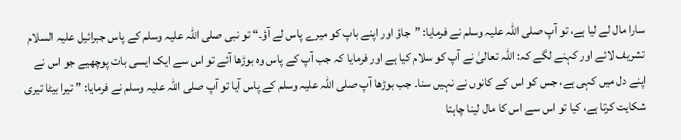سارا مال لے لیا ہے، تو آپ صلی اللہ علیہ وسلم نے فرمایا: ”جاؤ اور اپنے باپ کو میرے پاس لے آؤ۔“ تو نبی صلی اللہ علیہ وسلم کے پاس جبرائیل علیہ السلام تشریف لائے اور کہنے لگے کہ: اللہ تعالیٰ نے آپ کو سلام کیا ہے اور فرمایا کہ جب آپ کے پاس وہ بوڑھا آئے تو اس سے ایک ایسی بات پوچھیے جو اس نے اپنے دل میں کہی ہے، جس کو اس کے کانوں نے نہیں سنا۔ جب بوڑھا آپ صلی اللہ علیہ وسلم کے پاس آیا تو آپ صلی اللہ علیہ وسلم نے فرمایا: ”تیرا بیٹا تیری شکایت کرتا ہے، کیا تو اس سے اس کا مال لینا چاہتا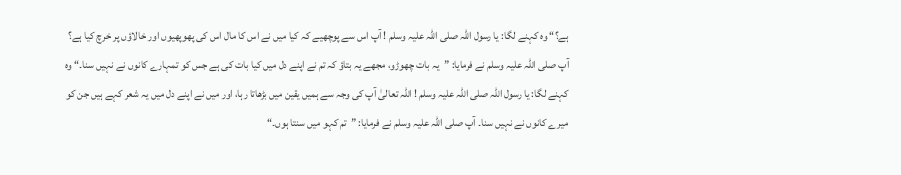ہے؟“ وہ کہنے لگا: یا رسول اللہ صلی اللہ علیہ وسلم ! آپ اس سے پوچھیے کہ کیا میں نے اس کا مال اس کی پھوپھیوں اور خالاؤں پر خرچ کیا ہے؟ آپ صلی اللہ علیہ وسلم نے فرمایا: ”یہ بات چھوڑو، مجھے یہ بتاؤ کہ تم نے اپنے دل میں کیا بات کی ہے جس کو تمہارے کانوں نے نہیں سنا۔“ وہ کہنے لگا: یا رسول اللہ صلی اللہ علیہ وسلم ! اللہ تعالیٰ آپ کی وجہ سے ہمیں یقین میں بڑھاتا رہا، اور میں نے اپنے دل میں یہ شعر کہے ہیں جن کو میرے کانوں نے نہیں سنا۔ آپ صلی اللہ علیہ وسلم نے فرمایا: ”تم کہو میں سنتا ہوں۔“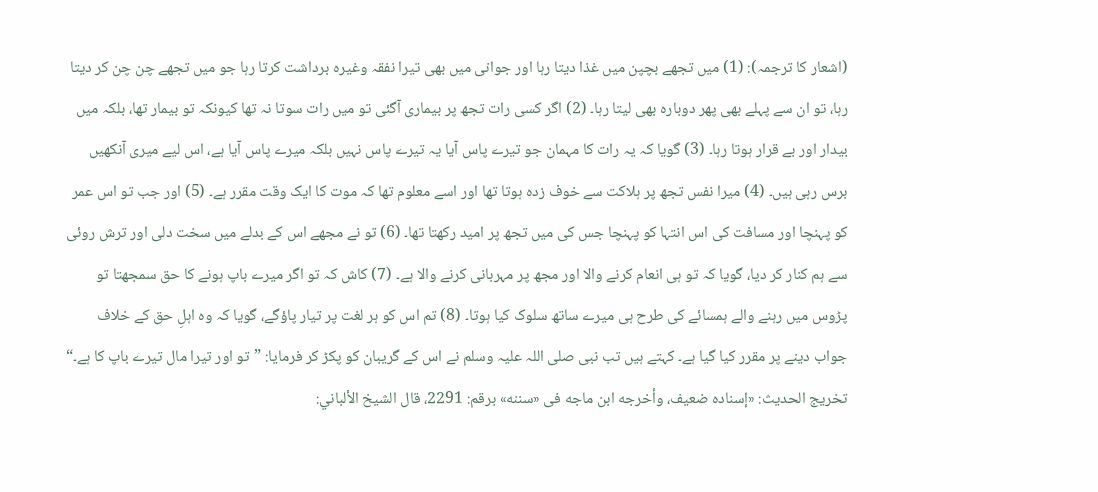(اشعار کا ترجمہ): (1) میں تجھے بچپن میں غذا دیتا رہا اور جوانی میں بھی تیرا نفقہ وغیرہ برداشت کرتا رہا جو میں تجھے چن چن کر دیتا رہا، تو ان سے پہلے بھی پھر دوبارہ بھی لیتا رہا۔ (2) اگر کسی رات تجھ پر بیماری آگئی تو میں رات سوتا نہ تھا کیونکہ تو بیمار تھا، بلکہ میں بیدار اور بے قرار ہوتا رہا۔ (3) گویا کہ یہ رات کا مہمان جو تیرے پاس آیا یہ تیرے پاس نہیں بلکہ میرے پاس آیا ہے، اس لیے میری آنکھیں برس رہی ہیں۔ (4) میرا نفس تجھ پر ہلاکت سے خوف زدہ ہوتا تھا اور اسے معلوم تھا کہ موت کا ایک وقت مقرر ہے۔ (5) اور جب تو اس عمر کو پہنچا اور مسافت کی اس انتہا کو پہنچا جس کی میں تجھ پر امید رکھتا تھا۔ (6) تو نے مجھے اس کے بدلے میں سخت دلی اور ترش روئی سے ہم کنار کر دیا، گویا کہ تو ہی انعام کرنے والا اور مجھ پر مہربانی کرنے والا ہے۔ (7) کاش کہ تو اگر میرے باپ ہونے کا حق سمجھتا تو پڑوس میں رہنے والے ہمسائے کی طرح ہی میرے ساتھ سلوک کیا ہوتا۔ (8) تم اس کو ہر لغت پر تیار پاؤگے، گویا کہ وہ اہلِ حق کے خلاف جواب دینے پر مقرر کیا گیا ہے۔ کہتے ہیں تب نبی صلی اللہ علیہ وسلم نے اس کے گریبان کو پکڑ کر فرمایا: ”تو اور تیرا مال تیرے باپ کا ہے۔“
تخریج الحدیث: «إسناده ضعيف، وأخرجه ابن ماجه فى «سننه» برقم: 2291، قال الشيخ الألباني: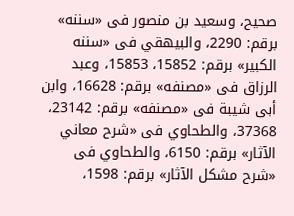صحيح، وسعيد بن منصور فى «سننه» برقم: 2290، والبيهقي فى «سننه الكبير» برقم: 15852، 15853، وعبد الرزاق فى «مصنفه» برقم: 16628، وابن أبى شيبة فى «مصنفه» برقم: 23142، 37368، والطحاوي فى «شرح معاني الآثار» برقم: 6150، والطحاوي فى «شرح مشكل الآثار» برقم: 1598،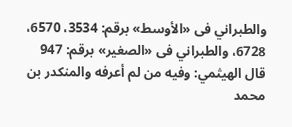والطبراني فى «الأوسط» برقم: 3534، 6570، 6728، والطبراني فى «الصغير» برقم: 947
قال الهيثمي: وفيه من لم أعرفه والمنكدر بن محمد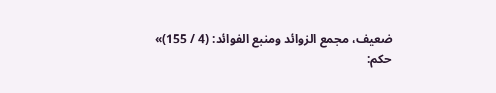ضعيف، مجمع الزوائد ومنبع الفوائد: (4 / 155)»
حكم: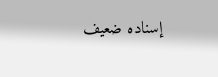إسناده ضعيف